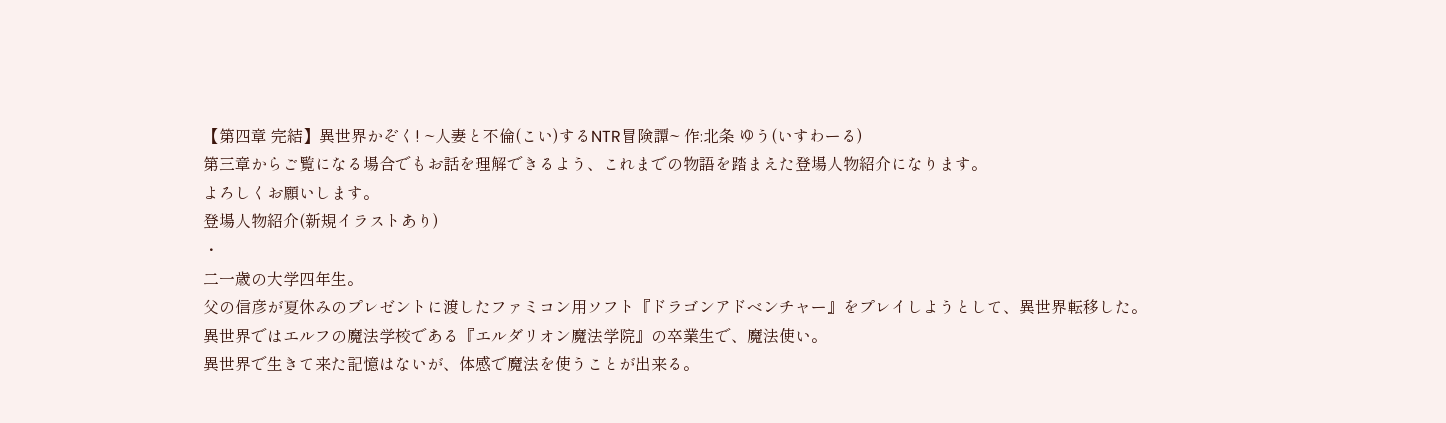【第四章 完結】異世界かぞく! ~人妻と不倫(こい)するNTR冒険譚~ 作:北条 ゆう(いすわーる)
第三章からご覧になる場合でもお話を理解できるよう、これまでの物語を踏まえた登場人物紹介になります。
よろしくお願いします。
登場人物紹介(新規イラストあり)
・
二一歳の大学四年生。
父の信彦が夏休みのプレゼントに渡したファミコン用ソフト『ドラゴンアドベンチャー』をプレイしようとして、異世界転移した。
異世界ではエルフの魔法学校である『エルダリオン魔法学院』の卒業生で、魔法使い。
異世界で生きて来た記憶はないが、体感で魔法を使うことが出来る。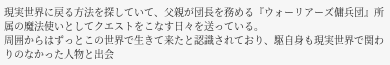現実世界に戻る方法を探していて、父親が団長を務める『ウォーリアーズ傭兵団』所属の魔法使いとしてクエストをこなす日々を送っている。
周囲からはずっとこの世界で生きて来たと認識されており、駆自身も現実世界で関わりのなかった人物と出会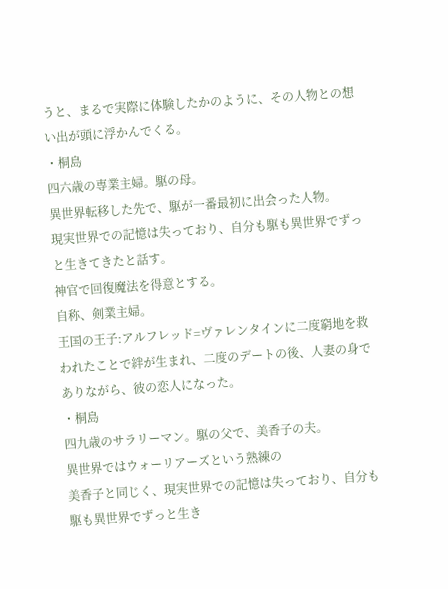うと、まるで実際に体験したかのように、その人物との想い出が頭に浮かんでくる。
・桐島
四六歳の専業主婦。駆の母。
異世界転移した先で、駆が一番最初に出会った人物。
現実世界での記憶は失っており、自分も駆も異世界でずっと生きてきたと話す。
神官で回復魔法を得意とする。
自称、剣業主婦。
王国の王子:アルフレッド=ヴァレンタインに二度窮地を救われたことで絆が生まれ、二度のデートの後、人妻の身でありながら、彼の恋人になった。
・桐島
四九歳のサラリーマン。駆の父で、美香子の夫。
異世界ではウォーリアーズという熟練の
美香子と同じく、現実世界での記憶は失っており、自分も駆も異世界でずっと生き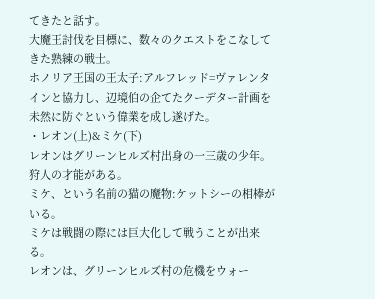てきたと話す。
大魔王討伐を目標に、数々のクエストをこなしてきた熟練の戦士。
ホノリア王国の王太子:アルフレッド=ヴァレンタインと協力し、辺境伯の企てたクーデター計画を未然に防ぐという偉業を成し遂げた。
・レオン(上)&ミケ(下)
レオンはグリーンヒルズ村出身の一三歳の少年。
狩人の才能がある。
ミケ、という名前の猫の魔物:ケットシーの相棒がいる。
ミケは戦闘の際には巨大化して戦うことが出来る。
レオンは、グリーンヒルズ村の危機をウォー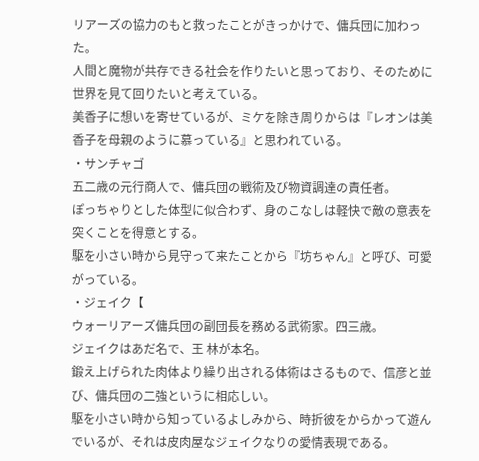リアーズの協力のもと救ったことがきっかけで、傭兵団に加わった。
人間と魔物が共存できる社会を作りたいと思っており、そのために世界を見て回りたいと考えている。
美香子に想いを寄せているが、ミケを除き周りからは『レオンは美香子を母親のように慕っている』と思われている。
・サンチャゴ
五二歳の元行商人で、傭兵団の戦術及び物資調達の責任者。
ぽっちゃりとした体型に似合わず、身のこなしは軽快で敵の意表を突くことを得意とする。
駆を小さい時から見守って来たことから『坊ちゃん』と呼び、可愛がっている。
・ジェイク【
ウォーリアーズ傭兵団の副団長を務める武術家。四三歳。
ジェイクはあだ名で、王 林が本名。
鍛え上げられた肉体より繰り出される体術はさるもので、信彦と並び、傭兵団の二強というに相応しい。
駆を小さい時から知っているよしみから、時折彼をからかって遊んでいるが、それは皮肉屋なジェイクなりの愛情表現である。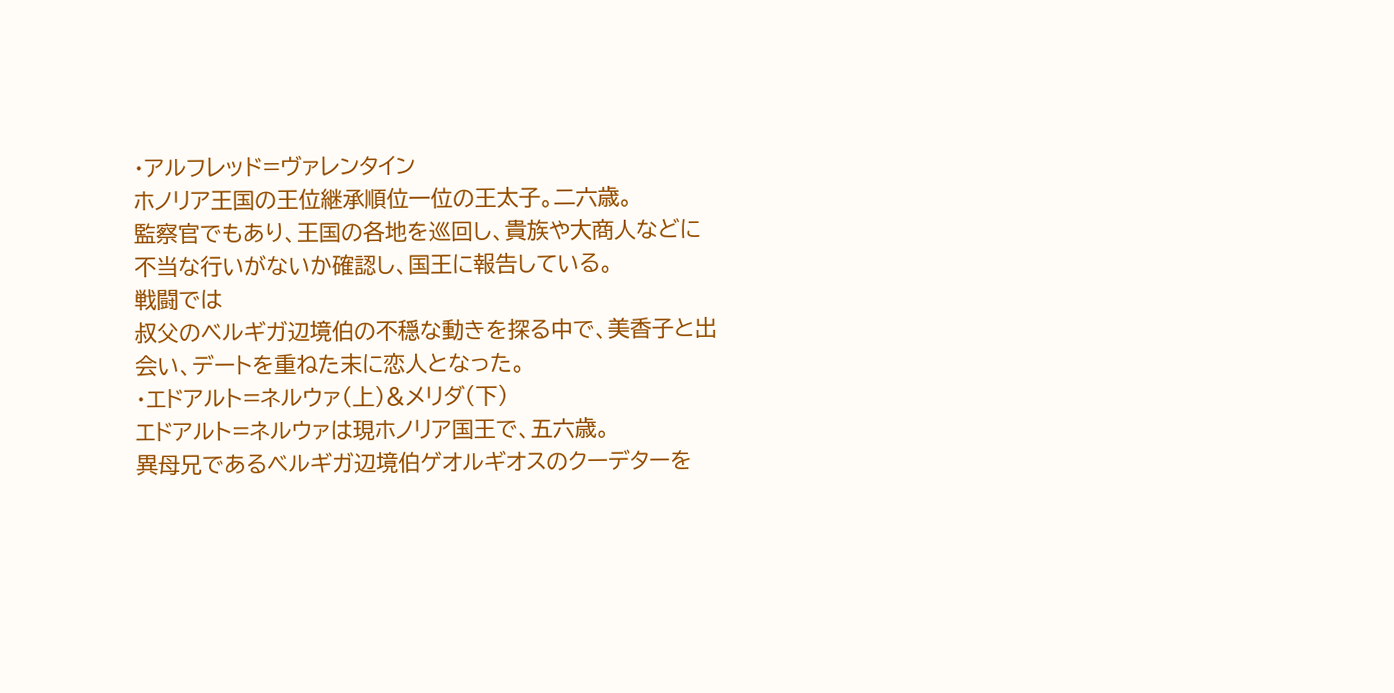・アルフレッド=ヴァレンタイン
ホノリア王国の王位継承順位一位の王太子。二六歳。
監察官でもあり、王国の各地を巡回し、貴族や大商人などに不当な行いがないか確認し、国王に報告している。
戦闘では
叔父のベルギガ辺境伯の不穏な動きを探る中で、美香子と出会い、デートを重ねた末に恋人となった。
・エドアルト=ネルウァ(上)&メリダ(下)
エドアルト=ネルウァは現ホノリア国王で、五六歳。
異母兄であるベルギガ辺境伯ゲオルギオスのクーデターを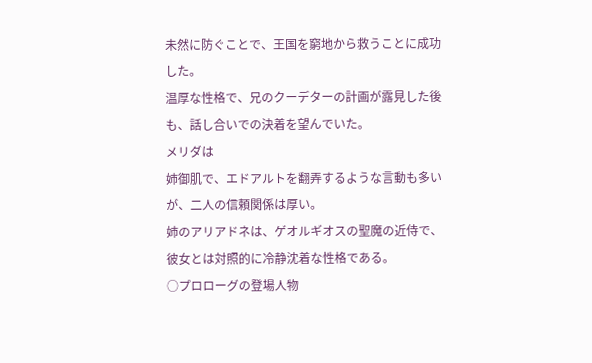未然に防ぐことで、王国を窮地から救うことに成功した。
温厚な性格で、兄のクーデターの計画が露見した後も、話し合いでの決着を望んでいた。
メリダは
姉御肌で、エドアルトを翻弄するような言動も多いが、二人の信頼関係は厚い。
姉のアリアドネは、ゲオルギオスの聖魔の近侍で、彼女とは対照的に冷静沈着な性格である。
○プロローグの登場人物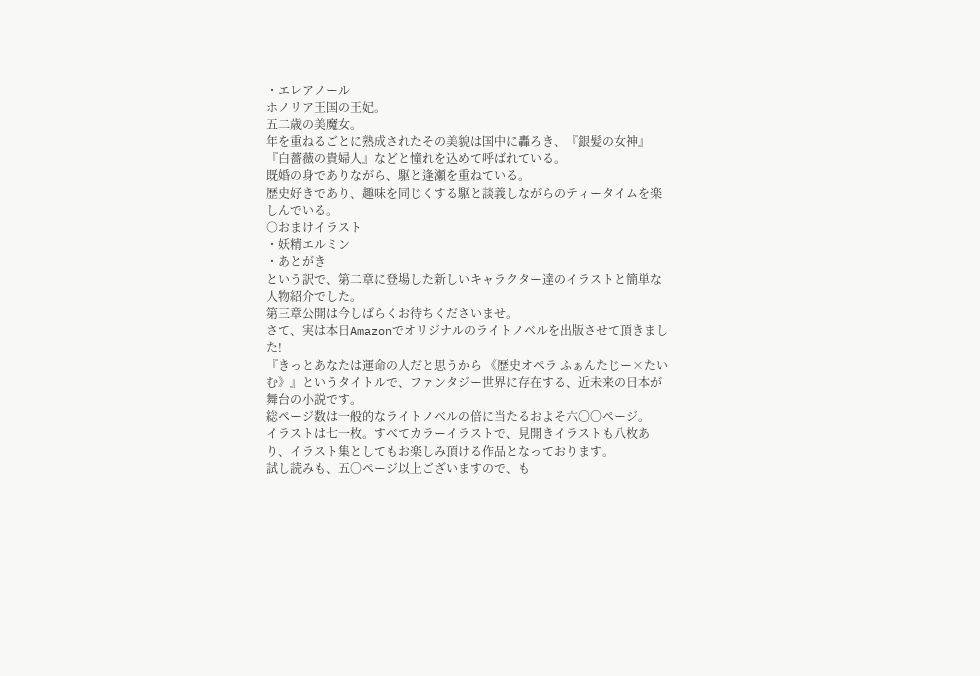・エレアノール
ホノリア王国の王妃。
五二歳の美魔女。
年を重ねるごとに熟成されたその美貌は国中に轟ろき、『銀髪の女神』『白薔薇の貴婦人』などと憧れを込めて呼ばれている。
既婚の身でありながら、駆と逢瀬を重ねている。
歴史好きであり、趣味を同じくする駆と談義しながらのティータイムを楽しんでいる。
○おまけイラスト
・妖精エルミン
・あとがき
という訳で、第二章に登場した新しいキャラクター達のイラストと簡単な人物紹介でした。
第三章公開は今しばらくお待ちくださいませ。
さて、実は本日Amazonでオリジナルのライトノベルを出版させて頂きました!
『きっとあなたは運命の人だと思うから 《歴史オペラ ふぁんたじー×たいむ》』というタイトルで、ファンタジー世界に存在する、近未来の日本が舞台の小説です。
総ページ数は一般的なライトノベルの倍に当たるおよそ六〇〇ページ。
イラストは七一枚。すべてカラーイラストで、見開きイラストも八枚あり、イラスト集としてもお楽しみ頂ける作品となっております。
試し読みも、五〇ページ以上ございますので、も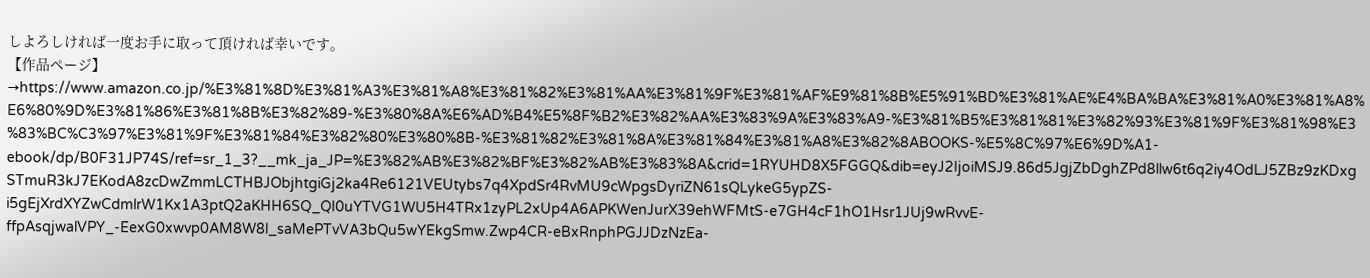しよろしければ一度お手に取って頂ければ幸いです。
【作品ページ】
→https://www.amazon.co.jp/%E3%81%8D%E3%81%A3%E3%81%A8%E3%81%82%E3%81%AA%E3%81%9F%E3%81%AF%E9%81%8B%E5%91%BD%E3%81%AE%E4%BA%BA%E3%81%A0%E3%81%A8%E6%80%9D%E3%81%86%E3%81%8B%E3%82%89-%E3%80%8A%E6%AD%B4%E5%8F%B2%E3%82%AA%E3%83%9A%E3%83%A9-%E3%81%B5%E3%81%81%E3%82%93%E3%81%9F%E3%81%98%E3%83%BC%C3%97%E3%81%9F%E3%81%84%E3%82%80%E3%80%8B-%E3%81%82%E3%81%8A%E3%81%84%E3%81%A8%E3%82%8ABOOKS-%E5%8C%97%E6%9D%A1-ebook/dp/B0F31JP74S/ref=sr_1_3?__mk_ja_JP=%E3%82%AB%E3%82%BF%E3%82%AB%E3%83%8A&crid=1RYUHD8X5FGGQ&dib=eyJ2IjoiMSJ9.86d5JgjZbDghZPd8llw6t6q2iy4OdLJ5ZBz9zKDxgSTmuR3kJ7EKodA8zcDwZmmLCTHBJObjhtgiGj2ka4Re6121VEUtybs7q4XpdSr4RvMU9cWpgsDyriZN61sQLykeG5ypZS-i5gEjXrdXYZwCdmlrW1Kx1A3ptQ2aKHH6SQ_QI0uYTVG1WU5H4TRx1zyPL2xUp4A6APKWenJurX39ehWFMtS-e7GH4cF1hO1Hsr1JUj9wRvvE-ffpAsqjwalVPY_-EexG0xwvp0AM8W8l_saMePTvVA3bQu5wYEkgSmw.Zwp4CR-eBxRnphPGJJDzNzEa-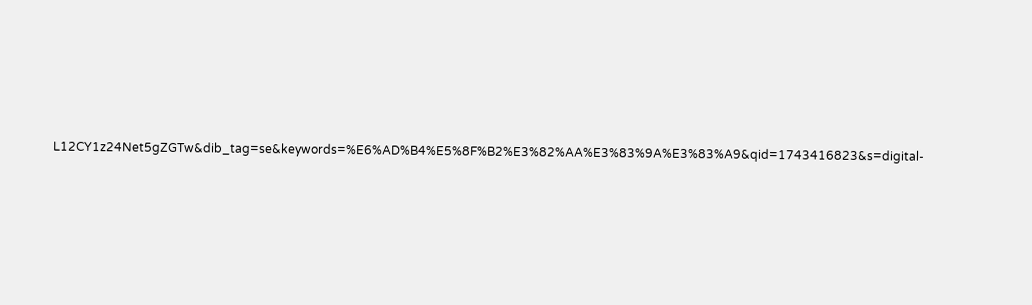L12CY1z24Net5gZGTw&dib_tag=se&keywords=%E6%AD%B4%E5%8F%B2%E3%82%AA%E3%83%9A%E3%83%A9&qid=1743416823&s=digital-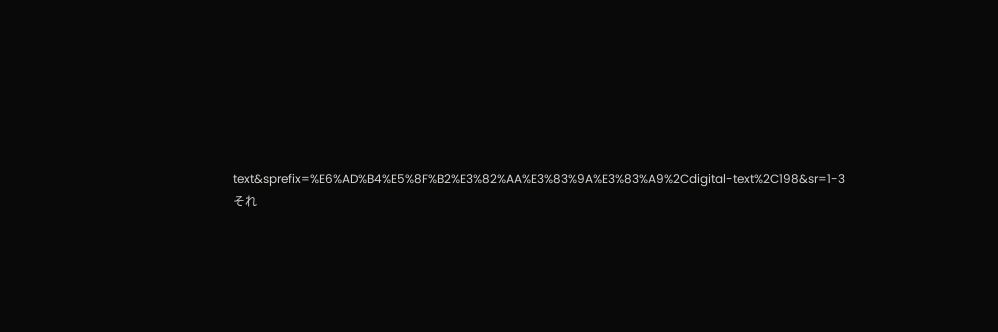text&sprefix=%E6%AD%B4%E5%8F%B2%E3%82%AA%E3%83%9A%E3%83%A9%2Cdigital-text%2C198&sr=1-3
それ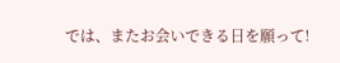では、またお会いできる日を願って!